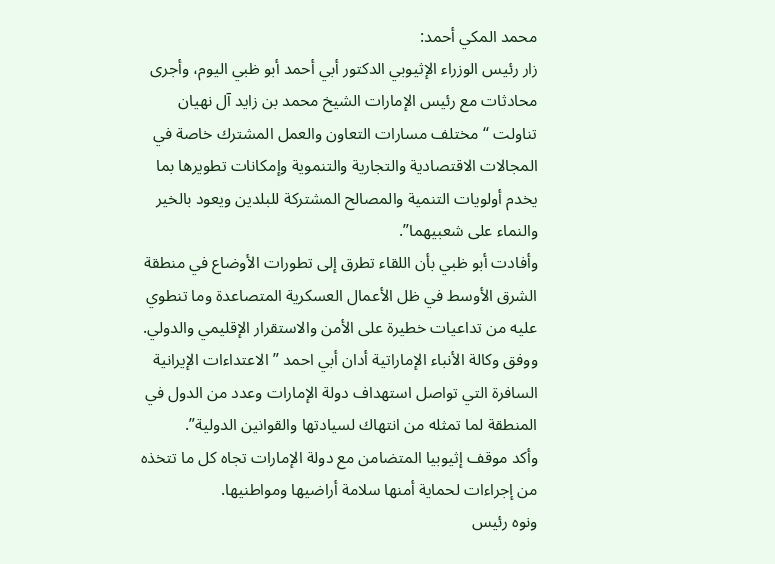محمد المكي أحمد:
زار رئيس الوزراء الإثيوبي الدكتور أبي أحمد أبو ظبي اليوم، وأجرى محادثات مع رئيس الإمارات الشيخ محمد بن زايد آل نهيان تناولت “مختلف مسارات التعاون والعمل المشترك خاصة في المجالات الاقتصادية والتجارية والتنموية وإمكانات تطويرها بما يخدم أولويات التنمية والمصالح المشتركة للبلدين ويعود بالخير والنماء على شعبيهما”.
وأفادت أبو ظبي بأن اللقاء تطرق إلى تطورات الأوضاع في منطقة الشرق الأوسط في ظل الأعمال العسكرية المتصاعدة وما تنطوي عليه من تداعيات خطيرة على الأمن والاستقرار الإقليمي والدولي.
ووفق وكالة الأنباء الإماراتية أدان أبي احمد ” الاعتداءات الإيرانية السافرة التي تواصل استهداف دولة الإمارات وعدد من الدول في المنطقة لما تمثله من انتهاك لسيادتها والقوانين الدولية”.
وأكد موقف إثيوبيا المتضامن مع دولة الإمارات تجاه كل ما تتخذه من إجراءات لحماية أمنها سلامة أراضيها ومواطنيها.
ونوه رئيس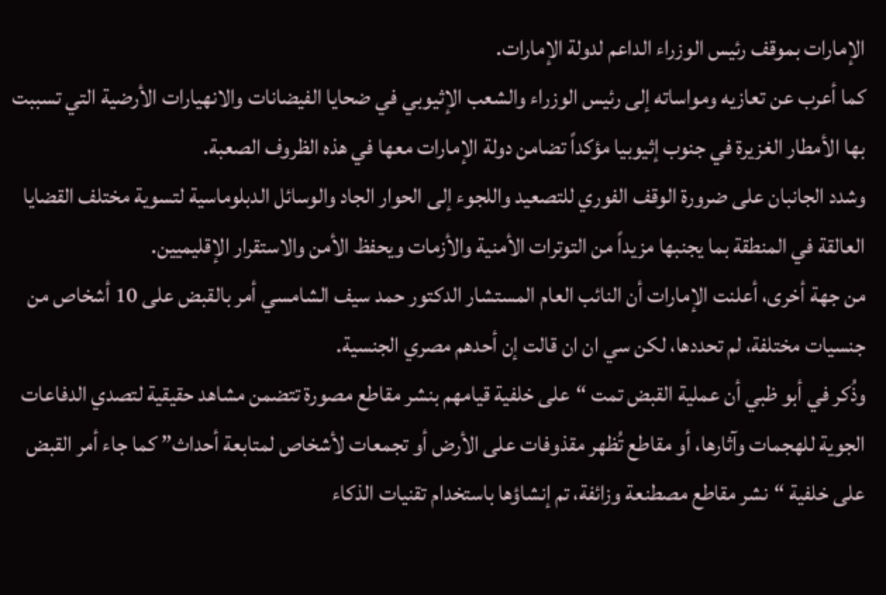الإمارات بموقف رئيس الوزراء الداعم لدولة الإمارات.
كما أعرب عن تعازيه ومواساته إلى رئيس الوزراء والشعب الإثيوبي في ضحايا الفيضانات والانهيارات الأرضية التي تسببت بها الأمطار الغزيرة في جنوب إثيوبيا مؤكداً تضامن دولة الإمارات معها في هذه الظروف الصعبة.
وشدد الجانبان على ضرورة الوقف الفوري للتصعيد واللجوء إلى الحوار الجاد والوسائل الدبلوماسية لتسوية مختلف القضايا العالقة في المنطقة بما يجنبها مزيداً من التوترات الأمنية والأزمات ويحفظ الأمن والاستقرار الإقليميين.
من جهة أخرى، أعلنت الإمارات أن النائب العام المستشار الدكتور حمد سيف الشامسي أمر بالقبض على 10 أشخاص من جنسيات مختلفة، لم تحددها، لكن سي ان ان قالت إن أحدهم مصري الجنسية.
وذُكر في أبو ظبي أن عملية القبض تمت “على خلفية قيامهم بنشر مقاطع مصورة تتضمن مشاهد حقيقية لتصدي الدفاعات الجوية للهجمات وآثارها، أو مقاطع تُظهر مقذوفات على الأرض أو تجمعات لأشخاص لمتابعة أحداث” كما جاء أمر القبض على خلفية “نشر مقاطع مصطنعة وزائفة، تم إنشاؤها باستخدام تقنيات الذكاء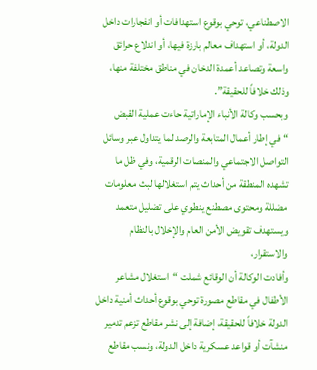الاصطناعي، توحي بوقوع استهدافات أو انفجارات داخل الدولة، أو استهداف معالم بارزة فيها، أو اندلاع حرائق واسعة وتصاعد أعمدة الدخان في مناطق مختلفة منها، وذلك خلافاً للحقيقة”.
وبحسب وكالة الأنباء الإماراتية حاءت عملية القبض “في إطار أعمال المتابعة والرصد لما يتداول عبر وسائل التواصل الاجتماعي والمنصات الرقمية، وفي ظل ما تشهده المنطقة من أحداث يتم استغلالها لبث معلومات مضللة ومحتوى مصطنع ينطوي على تضليل متعمد ويستهدف تقويض الأمن العام والإخلال بالنظام والاستقرار،
وأفادت الوكالة أن الوقائع شملت “استغلال مشاعر الأطفال في مقاطع مصورة توحي بوقوع أحداث أمنية داخل الدولة خلافاً للحقيقة، إضافة إلى نشر مقاطع تزعم تدمير منشآت أو قواعد عسكرية داخل الدولة، ونسب مقاطع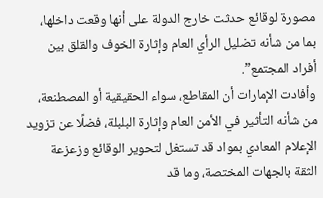مصورة لوقائع حدثت خارج الدولة على أنها وقعت داخلها، بما من شأنه تضليل الرأي العام وإثارة الخوف والقلق بين أفراد المجتمع”.
وأفادت الإمارات أن المقاطع، سواء الحقيقية أو المصطنعة، من شأنه التأثير في الأمن العام وإثارة البلبلة، فضلًا عن تزويد الإعلام المعادي بمواد قد تستغل لتحوير الوقائع وزعزعة الثقة بالجهات المختصة، وما قد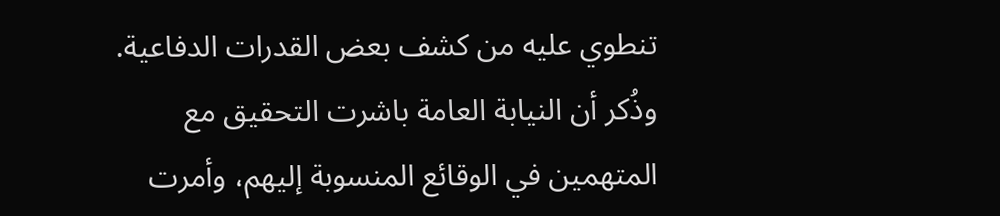تنطوي عليه من كشف بعض القدرات الدفاعية.
وذُكر أن النيابة العامة باشرت التحقيق مع المتهمين في الوقائع المنسوبة إليهم، وأمرت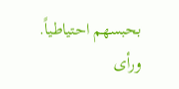بحبسهم احتياطياً.
ورأى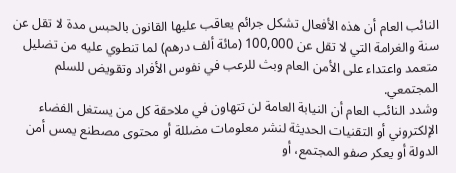النائب العام أن هذه الأفعال تشكل جرائم يعاقب عليها القانون بالحبس مدة لا تقل عن سنة والغرامة التي لا تقل عن 100,000 (مائة ألف درهم) لما تنطوي عليه من تضليل متعمد واعتداء على الأمن العام وبث للرعب في نفوس الأفراد وتقويض للسلم المجتمعي.
وشدد النائب العام أن النيابة العامة لن تتهاون في ملاحقة كل من يستغل الفضاء الإلكتروني أو التقنيات الحديثة لنشر معلومات مضللة أو محتوى مصطنع يمس أمن الدولة أو يعكر صفو المجتمع، أو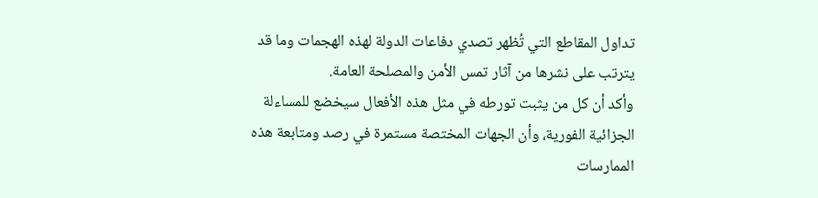تداول المقاطع التي تُظهر تصدي دفاعات الدولة لهذه الهجمات وما قد يترتب على نشرها من آثار تمس الأمن والمصلحة العامة.
وأكد أن كل من يثبت تورطه في مثل هذه الأفعال سيخضع للمساءلة الجزائية الفورية، وأن الجهات المختصة مستمرة في رصد ومتابعة هذه الممارسات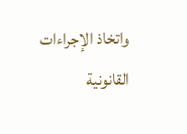واتخاذ الإجراءات القانونية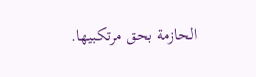الحازمة بحق مرتكبيها.